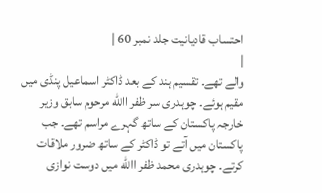احتساب قادیانیت جلد نمبر 60 |
|
والے تھے۔ تقسیم ہند کے بعد ڈاکٹر اسماعیل پنڈی میں مقیم ہوئے۔ چوہدری سر ظفر االله مرحوم سابق وزیر خارجہ پاکستان کے ساتھ گہرے مراسم تھے۔ جب پاکستان میں آتے تو ڈاکٹر کے ساتھ ضرور ملاقات کرتے۔ چوہدری محمد ظفر االله میں دوست نوازی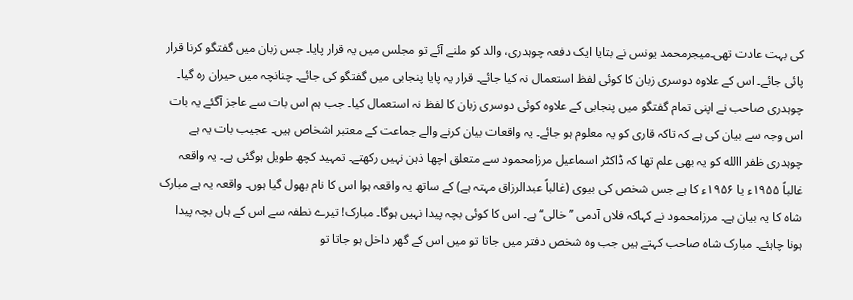کی بہت عادت تھی۔میجرمحمد یونس نے بتایا ایک دفعہ چوہدری، والد کو ملنے آئے تو مجلس میں یہ قرار پایا۔ جس زبان میں گفتگو کرنا قرار پائی جائے۔ اس کے علاوہ دوسری زبان کا کوئی لفظ استعمال نہ کیا جائے۔ قرار یہ پایا پنجابی میں گفتگو کی جائے۔ چنانچہ میں حیران رہ گیا۔ چوہدری صاحب نے اپنی تمام گفتگو میں پنجابی کے علاوہ کوئی دوسری زبان کا لفظ نہ استعمال کیا۔ جب ہم اس بات سے عاجز آگئے یہ بات اس وجہ سے بیان کی ہے کہ تاکہ قاری کو یہ معلوم ہو جائے۔ یہ واقعات بیان کرنے والے جماعت کے معتبر اشخاص ہیں۔ عجیب بات یہ ہے چوہدری ظفر االله کو یہ بھی علم تھا کہ ڈاکٹر اسماعیل مرزامحمود سے متعلق اچھا ذہن نہیں رکھتے۔ تمہید کچھ طویل ہوگئی ہے۔ یہ واقعہ غالباً ۱۹۵۵ء یا ۱۹۵۶ء کا ہے جس شخص کی بیوی (غالباً عبدالرزاق مہتہ ہے) کے ساتھ یہ واقعہ ہوا اس کا نام بھول گیا ہوں۔ واقعہ یہ ہے مبارک شاہ کا یہ بیان ہے۔ مرزامحمود نے کہاکہ فلاں آدمی ’’خالی‘‘ ہے۔ اس کا کوئی بچہ پیدا نہیں ہوگا۔ مبارک! تیرے نطفہ سے اس کے ہاں بچہ پیدا ہونا چاہئے۔ مبارک شاہ صاحب کہتے ہیں جب وہ شخص دفتر میں جاتا تو میں اس کے گھر داخل ہو جاتا تو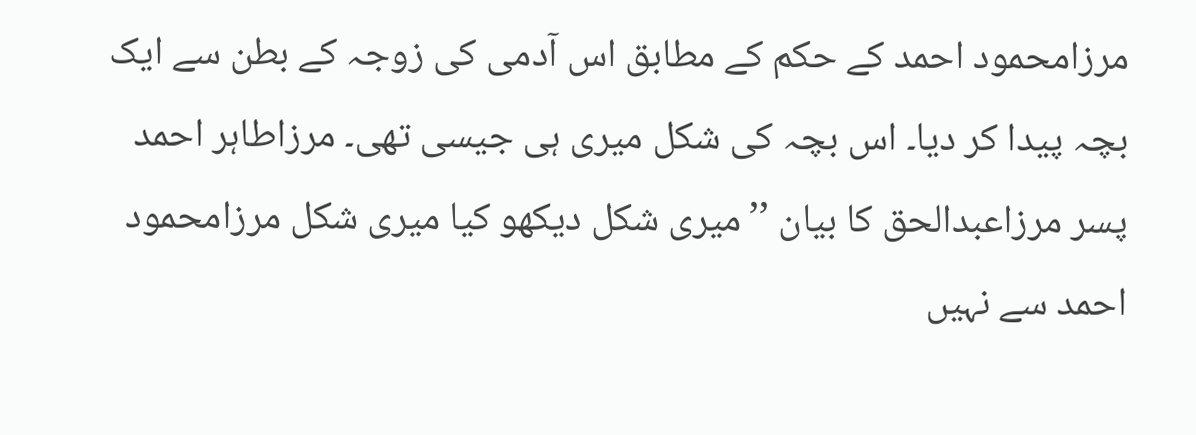مرزامحمود احمد کے حکم کے مطابق اس آدمی کی زوجہ کے بطن سے ایک بچہ پیدا کر دیا۔ اس بچہ کی شکل میری ہی جیسی تھی۔ مرزاطاہر احمد پسر مرزاعبدالحق کا بیان ’’میری شکل دیکھو کیا میری شکل مرزامحمود احمد سے نہیں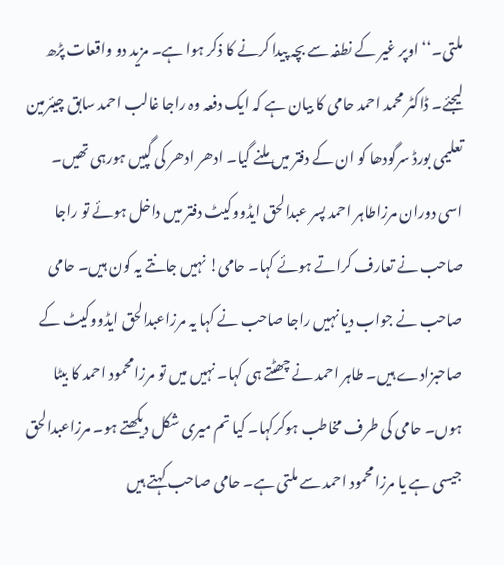ملتی۔‘‘ اوپر غیر کے نطفہ سے بچہ پیدا کرنے کا ذکر ہوا ہے۔ مزید دو واقعات پڑھ لیجئے۔ ڈاکٹر محمد احمد حامی کا بیان ہے کہ ایک دفعہ وہ راجا غالب احمد سابق چیئرمین تعلیمی بورڈ سرگودھا کو ان کے دفتر میں ملنے گیا۔ ادھر ادھر کی گپیں ہورہی تھیں۔ اسی دوران مرزاطاہر احمد پسر عبدالحق ایڈووکیٹ دفتر میں داخل ہوئے تو راجا صاحب نے تعارف کراتے ہوئے کہا۔ حامی! نہیں جانتے یہ کون ہیں۔ حامی صاحب نے جواب دیا نہیں راجا صاحب نے کہا یہ مرزاعبدالحق ایڈووکیٹ کے صاحبزادے ہیں۔ طاہر احمد نے چھٹتے ہی کہا۔ نہیں میں تو مرزامحمود احمد کا بیٹا ہوں۔ حامی کی طرف مخاطب ہوکرکہا۔ کیا تم میری شکل دیکھتے ہو۔ مرزاعبدالحق جیسی ہے یا مرزامحمود احمد سے ملتی ہے۔ حامی صاحب کہتے ہیں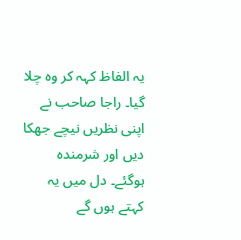یہ الفاظ کہہ کر وہ چلا گیا۔ راجا صاحب نے اپنی نظریں نیچے جھکا دیں اور شرمندہ ہوگئے۔ دل میں یہ کہتے ہوں گے